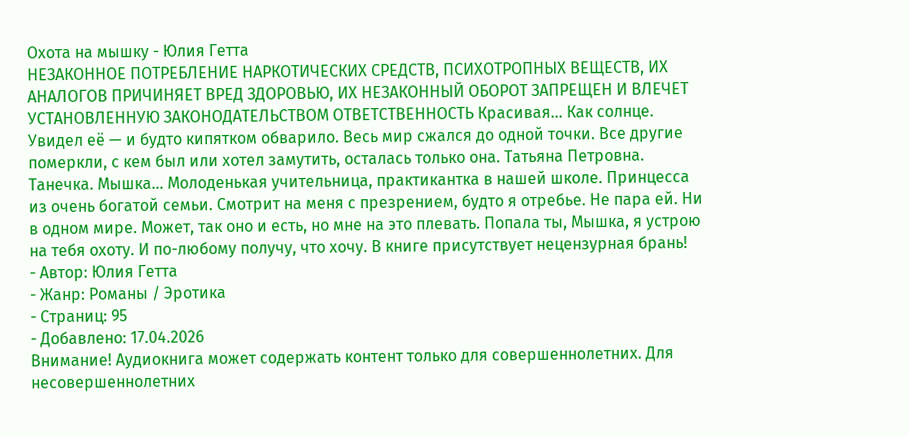Охота на мышку - Юлия Гетта
НЕЗАКОННОЕ ПОТРЕБЛЕНИЕ НАРКОТИЧЕСКИХ СРЕДСТВ, ПСИХОТРОПНЫХ ВЕЩЕСТВ, ИХ АНАЛОГОВ ПРИЧИНЯЕТ ВРЕД ЗДОРОВЬЮ, ИХ НЕЗАКОННЫЙ ОБОРОТ ЗАПРЕЩЕН И ВЛЕЧЕТ УСТАНОВЛЕННУЮ ЗАКОНОДАТЕЛЬСТВОМ ОТВЕТСТВЕННОСТЬ Красивая… Как солнце. Увидел её — и будто кипятком обварило. Весь мир сжался до одной точки. Все другие померкли, с кем был или хотел замутить, осталась только она. Татьяна Петровна. Танечка. Мышка… Молоденькая учительница, практикантка в нашей школе. Принцесса из очень богатой семьи. Смотрит на меня с презрением, будто я отребье. Не пара ей. Ни в одном мире. Может, так оно и есть, но мне на это плевать. Попала ты, Мышка, я устрою на тебя охоту. И по-любому получу, что хочу. В книге присутствует нецензурная брань!
- Автор: Юлия Гетта
- Жанр: Романы / Эротика
- Страниц: 95
- Добавлено: 17.04.2026
Внимание! Аудиокнига может содержать контент только для совершеннолетних. Для несовершеннолетних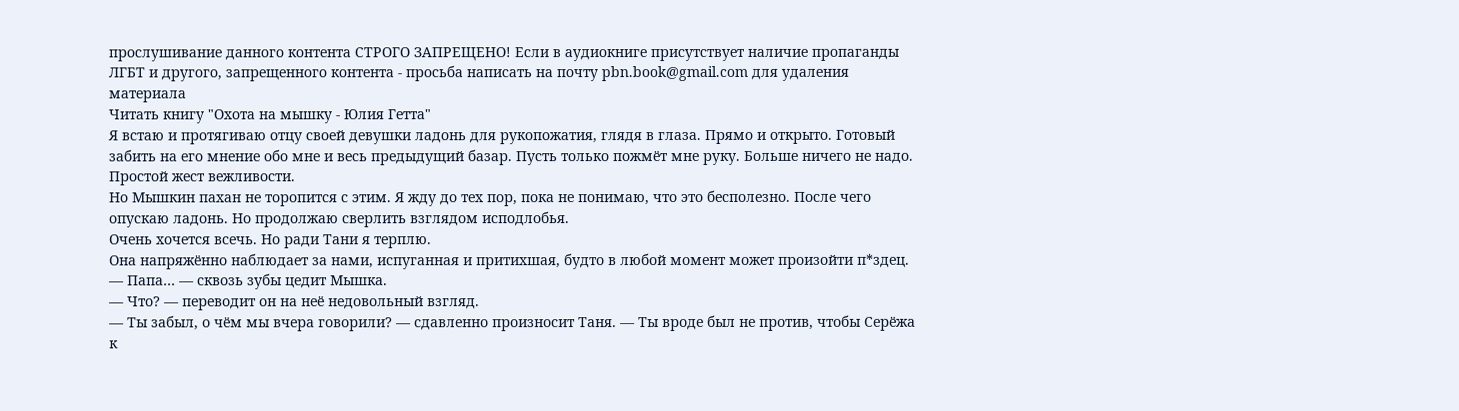прослушивание данного контента СТРОГО ЗАПРЕЩЕНО! Если в аудиокниге присутствует наличие пропаганды ЛГБТ и другого, запрещенного контента - просьба написать на почту pbn.book@gmail.com для удаления материала
Читать книгу "Охота на мышку - Юлия Гетта"
Я встаю и протягиваю отцу своей девушки ладонь для рукопожатия, глядя в глаза. Прямо и открыто. Готовый забить на его мнение обо мне и весь предыдущий базар. Пусть только пожмёт мне руку. Больше ничего не надо. Простой жест вежливости.
Но Мышкин пахан не торопится с этим. Я жду до тех пор, пока не понимаю, что это бесполезно. После чего опускаю ладонь. Но продолжаю сверлить взглядом исподлобья.
Очень хочется всечь. Но ради Тани я терплю.
Она напряжённо наблюдает за нами, испуганная и притихшая, будто в любой момент может произойти п*здец.
— Папа… — сквозь зубы цедит Мышка.
— Что? — переводит он на неё недовольный взгляд.
— Ты забыл, о чём мы вчера говорили? — сдавленно произносит Таня. — Ты вроде был не против, чтобы Серёжа к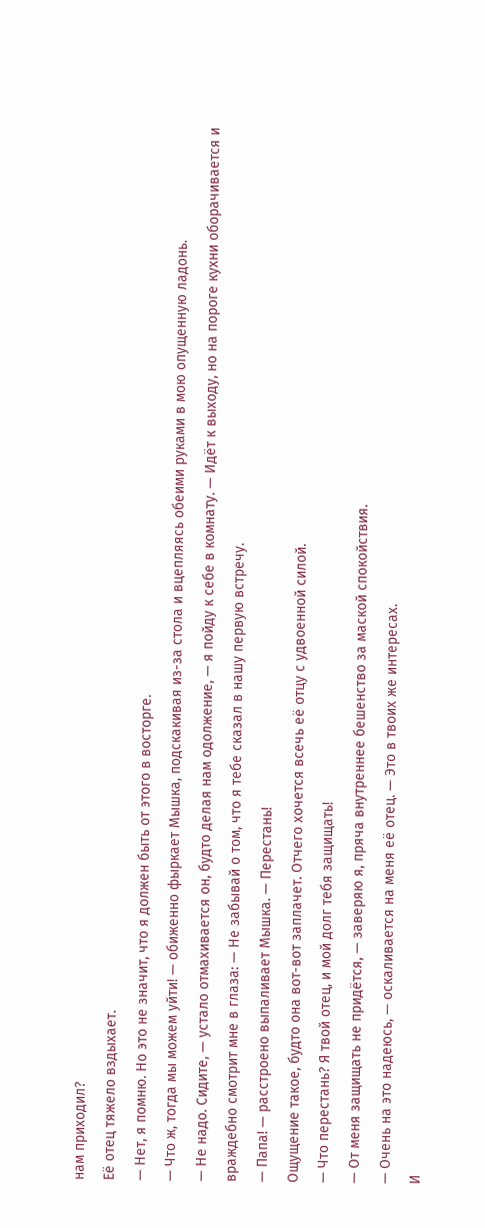нам приходил?
Её отец тяжело вздыхает.
— Нет, я помню. Но это не значит, что я должен быть от этого в восторге.
— Что ж, тогда мы можем уйти! — обиженно фыркает Мышка, подскакивая из-за стола и вцепляясь обеими руками в мою опущенную ладонь.
— Не надо. Сидите, — устало отмахивается он, будто делая нам одолжение, — я пойду к себе в комнату. — Идёт к выходу, но на пороге кухни оборачивается и враждебно смотрит мне в глаза: — Не забывай о том, что я тебе сказал в нашу первую встречу.
— Папа! — расстроено выпаливает Мышка. — Перестань!
Ощущение такое, будто она вот-вот заплачет. Отчего хочется всечь её отцу с удвоенной силой.
— Что перестань? Я твой отец, и мой долг тебя защищать!
— От меня защищать не придётся, — заверяю я, пряча внутреннее бешенство за маской спокойствия.
— Очень на это надеюсь, — оскаливается на меня её отец. — Это в твоих же интересах.
И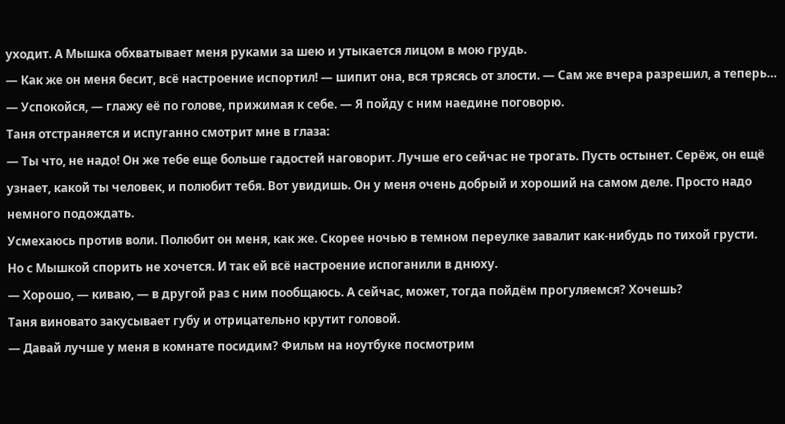уходит. А Мышка обхватывает меня руками за шею и утыкается лицом в мою грудь.
— Как же он меня бесит, всё настроение испортил! — шипит она, вся трясясь от злости. — Сам же вчера разрешил, а теперь…
— Успокойся, — глажу её по голове, прижимая к себе. — Я пойду с ним наедине поговорю.
Таня отстраняется и испуганно смотрит мне в глаза:
— Ты что, не надо! Он же тебе еще больше гадостей наговорит. Лучше его сейчас не трогать. Пусть остынет. Серёж, он ещё узнает, какой ты человек, и полюбит тебя. Вот увидишь. Он у меня очень добрый и хороший на самом деле. Просто надо немного подождать.
Усмехаюсь против воли. Полюбит он меня, как же. Скорее ночью в темном переулке завалит как-нибудь по тихой грусти.
Но с Мышкой спорить не хочется. И так ей всё настроение испоганили в днюху.
— Хорошо, — киваю, — в другой раз с ним пообщаюсь. А сейчас, может, тогда пойдём прогуляемся? Хочешь?
Таня виновато закусывает губу и отрицательно крутит головой.
— Давай лучше у меня в комнате посидим? Фильм на ноутбуке посмотрим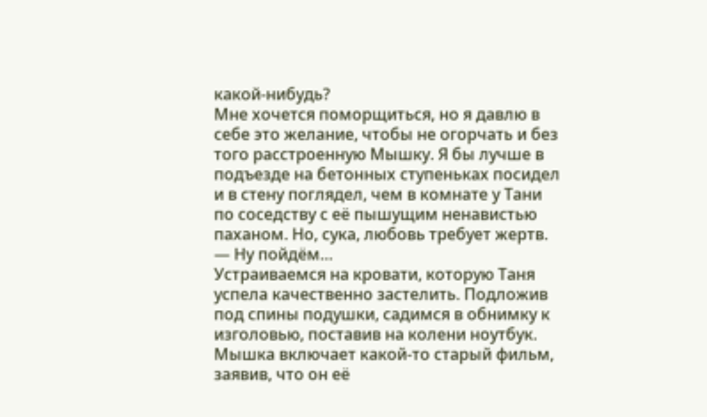какой-нибудь?
Мне хочется поморщиться, но я давлю в себе это желание, чтобы не огорчать и без того расстроенную Мышку. Я бы лучше в подъезде на бетонных ступеньках посидел и в стену поглядел, чем в комнате у Тани по соседству с её пышущим ненавистью паханом. Но, сука, любовь требует жертв.
— Ну пойдём…
Устраиваемся на кровати, которую Таня успела качественно застелить. Подложив под спины подушки, садимся в обнимку к изголовью, поставив на колени ноутбук.
Мышка включает какой-то старый фильм, заявив, что он её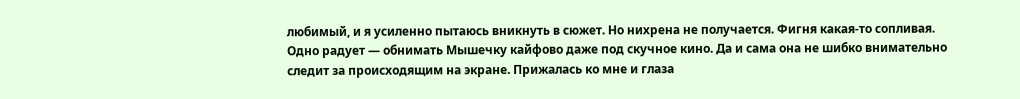любимый, и я усиленно пытаюсь вникнуть в сюжет. Но нихрена не получается. Фигня какая-то сопливая. Одно радует — обнимать Мышечку кайфово даже под скучное кино. Да и сама она не шибко внимательно следит за происходящим на экране. Прижалась ко мне и глаза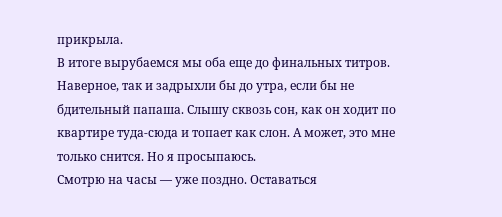прикрыла.
В итоге вырубаемся мы оба еще до финальных титров. Наверное, так и задрыхли бы до утра, если бы не бдительный папаша. Слышу сквозь сон, как он ходит по квартире туда-сюда и топает как слон. А может, это мне только снится. Но я просыпаюсь.
Смотрю на часы — уже поздно. Оставаться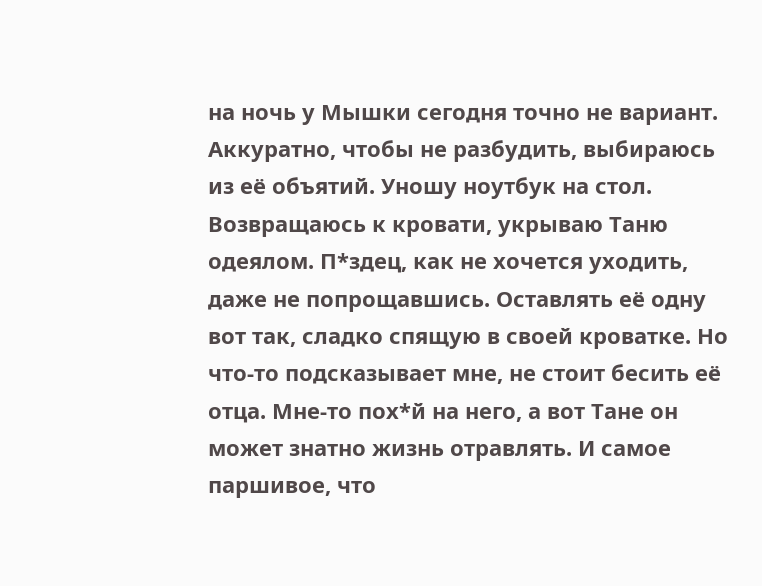на ночь у Мышки сегодня точно не вариант.
Аккуратно, чтобы не разбудить, выбираюсь из её объятий. Уношу ноутбук на стол. Возвращаюсь к кровати, укрываю Таню одеялом. П*здец, как не хочется уходить, даже не попрощавшись. Оставлять её одну вот так, сладко спящую в своей кроватке. Но что-то подсказывает мне, не стоит бесить её отца. Мне-то пох*й на него, а вот Тане он может знатно жизнь отравлять. И самое паршивое, что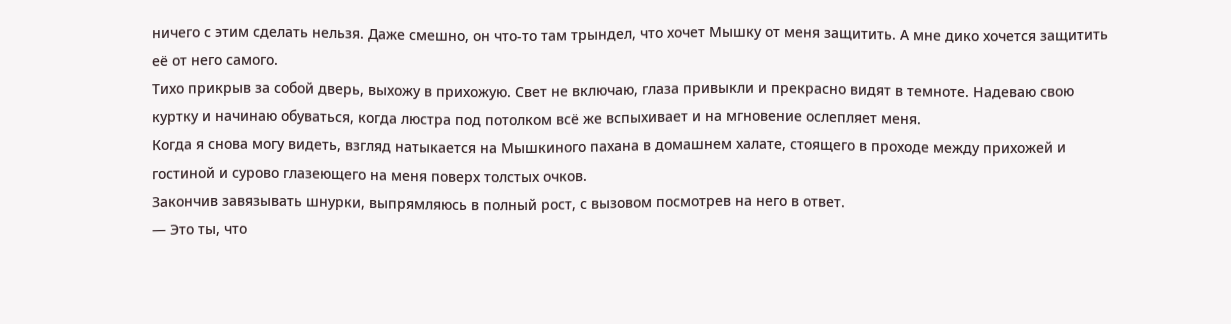ничего с этим сделать нельзя. Даже смешно, он что-то там трындел, что хочет Мышку от меня защитить. А мне дико хочется защитить её от него самого.
Тихо прикрыв за собой дверь, выхожу в прихожую. Свет не включаю, глаза привыкли и прекрасно видят в темноте. Надеваю свою куртку и начинаю обуваться, когда люстра под потолком всё же вспыхивает и на мгновение ослепляет меня.
Когда я снова могу видеть, взгляд натыкается на Мышкиного пахана в домашнем халате, стоящего в проходе между прихожей и гостиной и сурово глазеющего на меня поверх толстых очков.
Закончив завязывать шнурки, выпрямляюсь в полный рост, с вызовом посмотрев на него в ответ.
— Это ты, что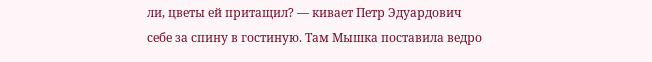ли, цветы ей притащил? — кивает Петр Эдуардович себе за спину в гостиную. Там Мышка поставила ведро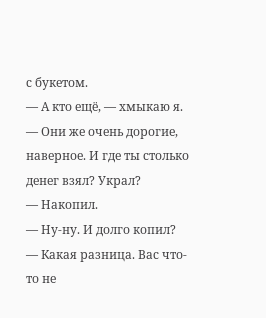с букетом.
— А кто ещё, — хмыкаю я.
— Они же очень дорогие, наверное. И где ты столько денег взял? Украл?
— Накопил.
— Ну-ну. И долго копил?
— Какая разница. Вас что-то не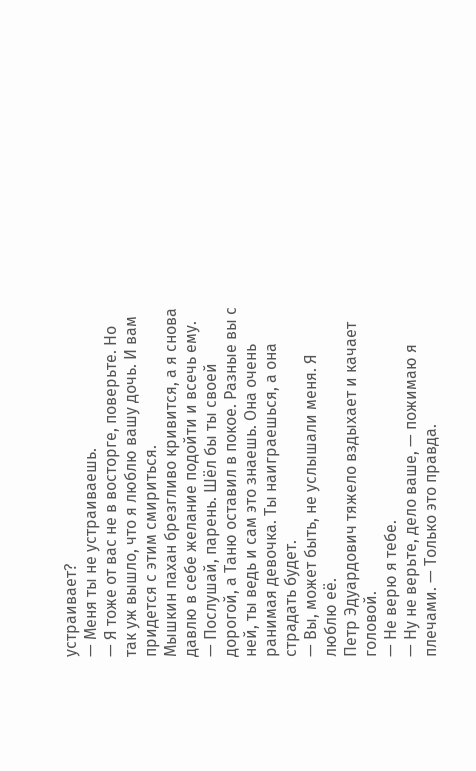устраивает?
— Меня ты не устраиваешь.
— Я тоже от вас не в восторге, поверьте. Но так уж вышло, что я люблю вашу дочь. И вам придется с этим смириться.
Мышкин пахан брезгливо кривится, а я снова давлю в себе желание подойти и всечь ему.
— Послушай, парень. Шёл бы ты своей дорогой, а Таню оставил в покое. Разные вы с ней, ты ведь и сам это знаешь. Она очень ранимая девочка. Ты наиграешься, а она страдать будет.
— Вы, может быть, не услышали меня. Я люблю её.
Петр Эдуардович тяжело вздыхает и качает головой.
— Не верю я тебе.
— Ну не верьте, дело ваше, — пожимаю я плечами. — Только это правда.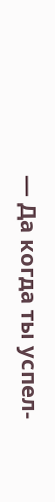— Да когда ты успел-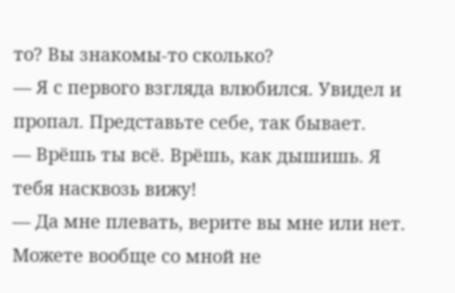то? Вы знакомы-то сколько?
— Я с первого взгляда влюбился. Увидел и пропал. Представьте себе, так бывает.
— Врёшь ты всё. Врёшь, как дышишь. Я тебя насквозь вижу!
— Да мне плевать, верите вы мне или нет. Можете вообще со мной не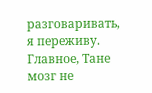разговаривать, я переживу. Главное, Тане мозг не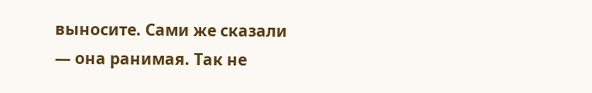выносите. Сами же сказали — она ранимая. Так не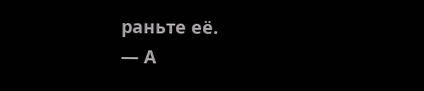раньте её.
— А